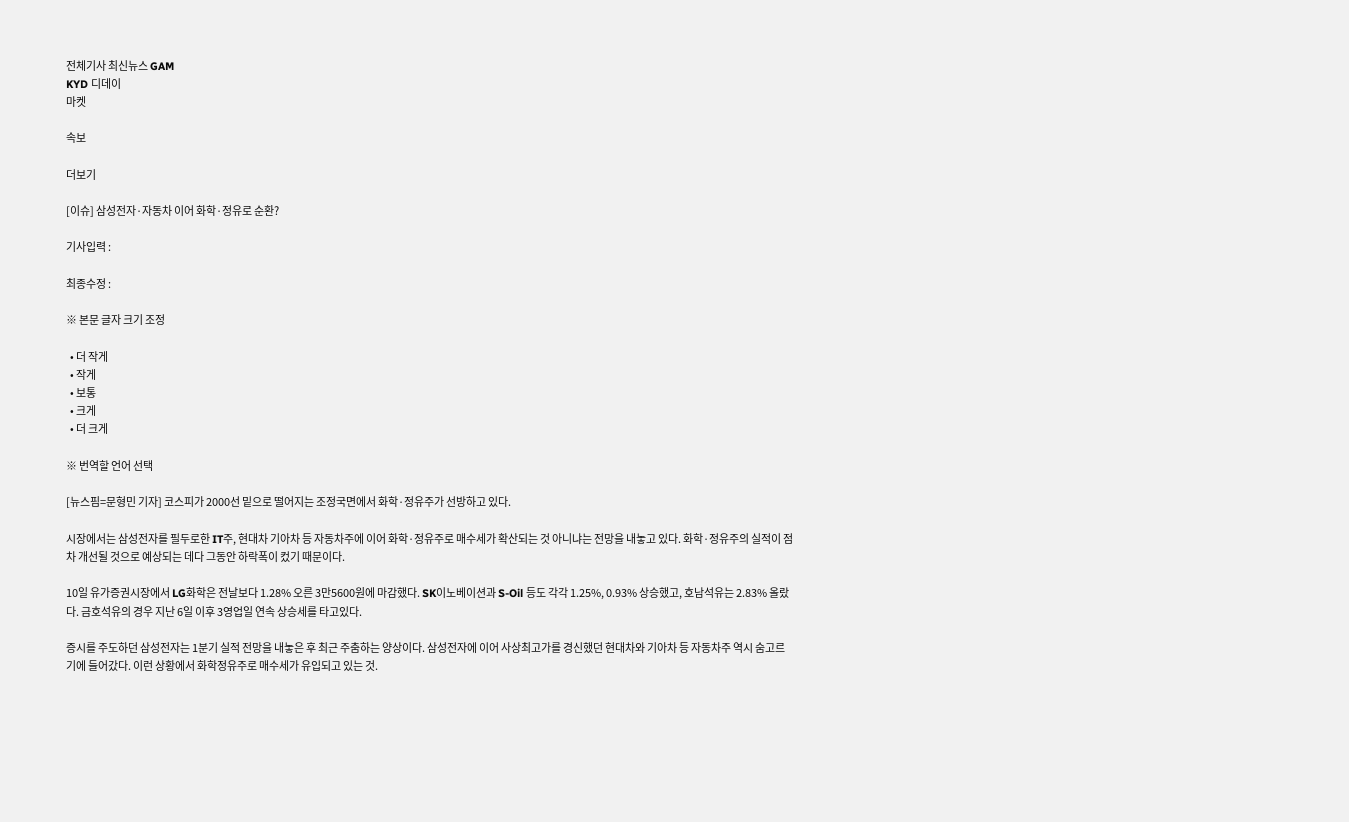전체기사 최신뉴스 GAM
KYD 디데이
마켓

속보

더보기

[이슈] 삼성전자·자동차 이어 화학·정유로 순환?

기사입력 :

최종수정 :

※ 본문 글자 크기 조정

  • 더 작게
  • 작게
  • 보통
  • 크게
  • 더 크게

※ 번역할 언어 선택

[뉴스핌=문형민 기자] 코스피가 2000선 밑으로 떨어지는 조정국면에서 화학·정유주가 선방하고 있다.

시장에서는 삼성전자를 필두로한 IT주, 현대차 기아차 등 자동차주에 이어 화학·정유주로 매수세가 확산되는 것 아니냐는 전망을 내놓고 있다. 화학·정유주의 실적이 점차 개선될 것으로 예상되는 데다 그동안 하락폭이 컸기 때문이다.

10일 유가증권시장에서 LG화학은 전날보다 1.28% 오른 3만5600원에 마감했다. SK이노베이션과 S-Oil 등도 각각 1.25%, 0.93% 상승했고, 호남석유는 2.83% 올랐다. 금호석유의 경우 지난 6일 이후 3영업일 연속 상승세를 타고있다.

증시를 주도하던 삼성전자는 1분기 실적 전망을 내놓은 후 최근 주춤하는 양상이다. 삼성전자에 이어 사상최고가를 경신했던 현대차와 기아차 등 자동차주 역시 숨고르기에 들어갔다. 이런 상황에서 화학정유주로 매수세가 유입되고 있는 것.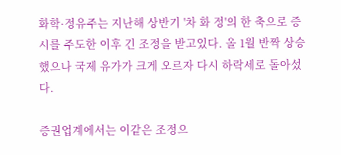화학·정유주는 지난해 상반기 '차 화 정'의 한 축으로 증시를 주도한 이후 긴 조정을 받고있다. 올 1월 반짝 상승했으나 국제 유가가 크게 오르자 다시 하락세로 돌아섰다.

증권업계에서는 이같은 조정으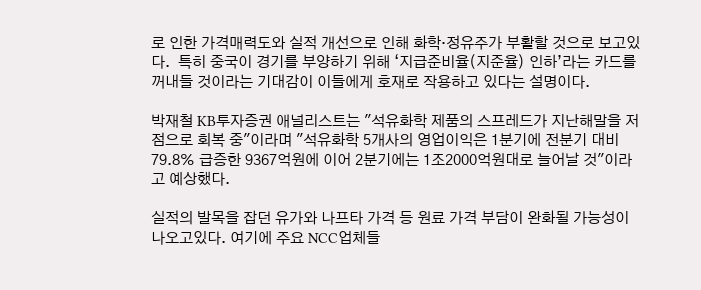로 인한 가격매력도와 실적 개선으로 인해 화학·정유주가 부활할 것으로 보고있다.  특히 중국이 경기를 부양하기 위해 ‘지급준비율(지준율) 인하’라는 카드를 꺼내들 것이라는 기대감이 이들에게 호재로 작용하고 있다는 설명이다.

박재철 KB투자증권 애널리스트는 "석유화학 제품의 스프레드가 지난해말을 저점으로 회복 중"이라며 "석유화학 5개사의 영업이익은 1분기에 전분기 대비 79.8% 급증한 9367억원에 이어 2분기에는 1조2000억원대로 늘어날 것"이라고 예상했다.

실적의 발목을 잡던 유가와 나프타 가격 등 원료 가격 부담이 완화될 가능성이 나오고있다. 여기에 주요 NCC업체들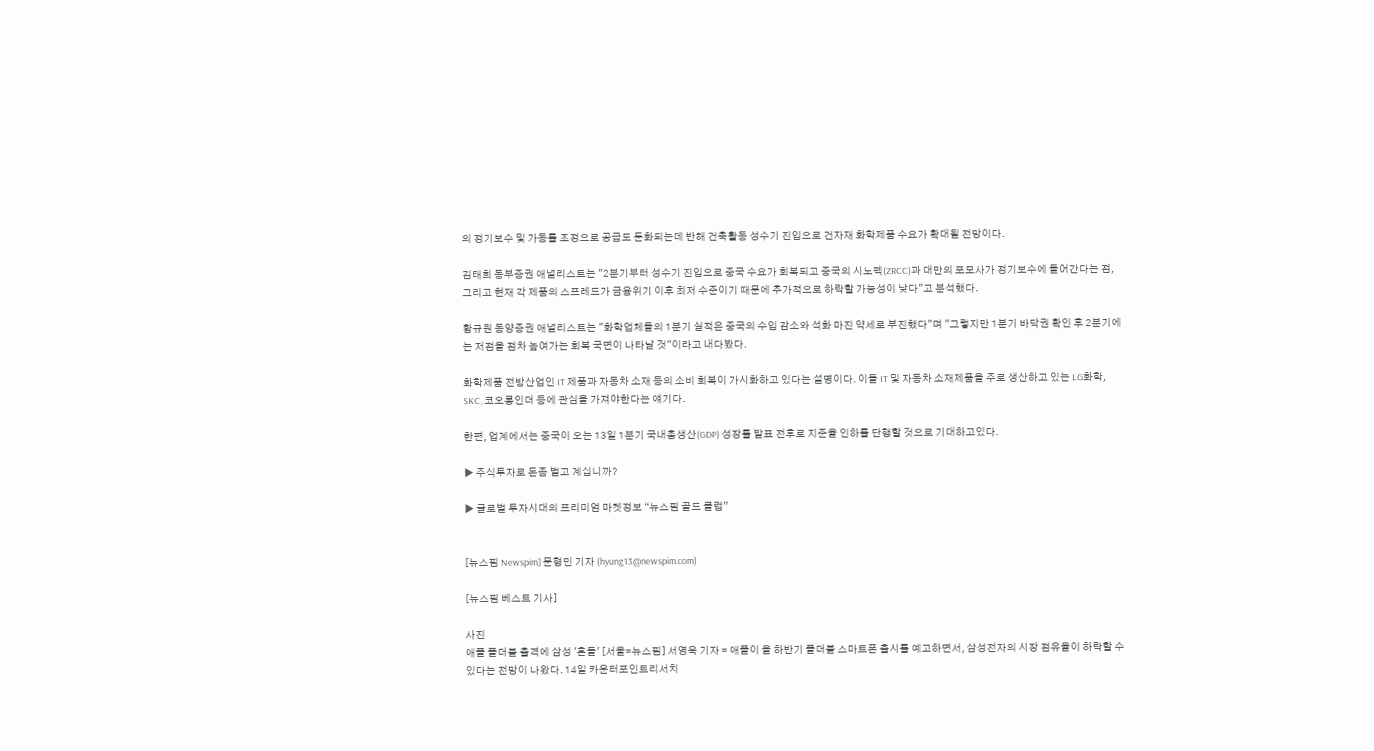의 정기보수 및 가동률 조정으로 공급도 둔화되는데 반해 건축활동 성수기 진입으로 건자재 화학제품 수요가 확대될 전망이다.

김태희 동부증권 애널리스트는 "2분기부터 성수기 진입으로 중국 수요가 회복되고 중국의 시노펙(ZRCC)과 대만의 포모사가 정기보수에 들어간다는 점, 그리고 현재 각 제품의 스프레드가 금융위기 이후 최저 수준이기 때문에 추가적으로 하락할 가능성이 낮다"고 분석했다.

황규원 동양증권 애널리스트는 "화학업체들의 1분기 실적은 중국의 수입 감소와 석화 마진 약세로 부진했다"며 "그렇지만 1분기 바닥권 확인 후 2분기에는 저점을 점차 높여가는 회복 국면이 나타날 것"이라고 내다봤다.

화학제품 전방산업인 IT 제품과 자동차 소재 등의 소비 회복이 가시화하고 있다는 설명이다. 이들 IT 및 자동차 소재제품을 주로 생산하고 있는 LG화학, SKC, 코오롱인더 등에 관심을 가져야한다는 얘기다.

한편, 업계에서는 중국이 오는 13일 1분기 국내총생산(GDP) 성장률 발표 전후로 지준율 인하를 단행할 것으로 기대하고있다.

▶ 주식투자로 돈좀 벌고 계십니까?

▶ 글로벌 투자시대의 프리미엄 마켓정보 “뉴스핌 골드 클럽”


[뉴스핌 Newspim] 문형민 기자 (hyung13@newspim.com)

[뉴스핌 베스트 기사]

사진
애플 폴더블 출격에 삼성 '흔들' [서울=뉴스핌] 서영욱 기자 = 애플이 올 하반기 폴더블 스마트폰 출시를 예고하면서, 삼성전자의 시장 점유율이 하락할 수 있다는 전망이 나왔다. 14일 카운터포인트리서치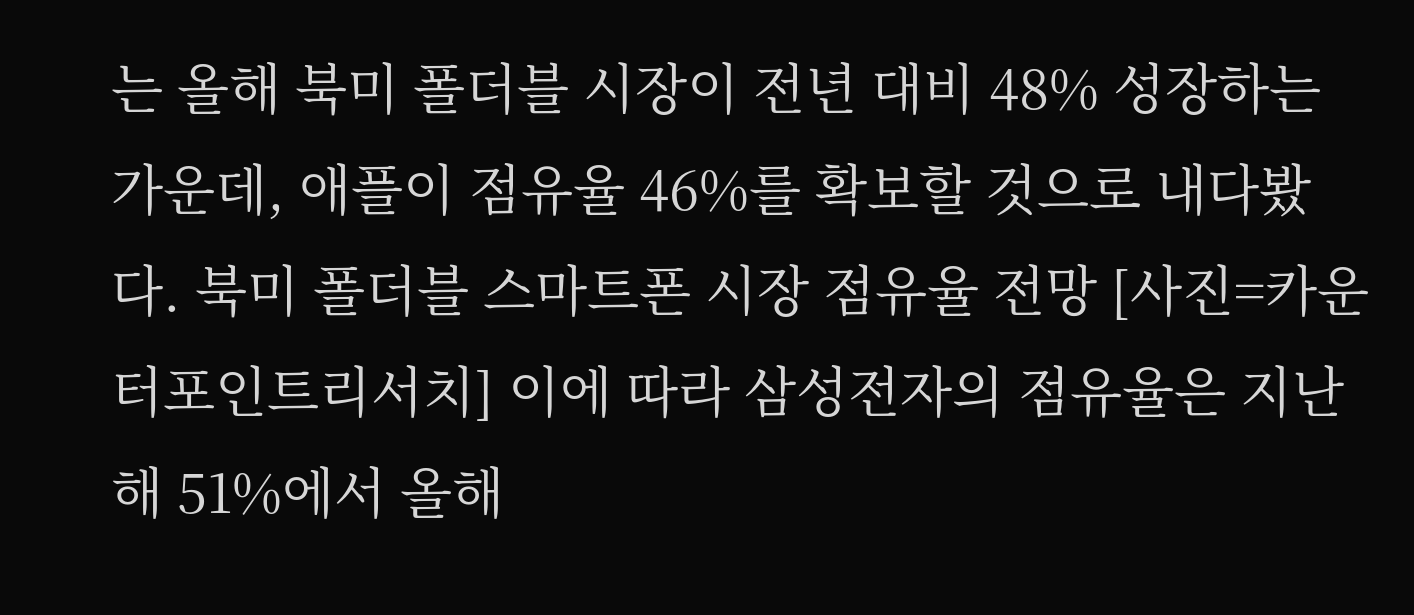는 올해 북미 폴더블 시장이 전년 대비 48% 성장하는 가운데, 애플이 점유율 46%를 확보할 것으로 내다봤다. 북미 폴더블 스마트폰 시장 점유율 전망 [사진=카운터포인트리서치] 이에 따라 삼성전자의 점유율은 지난해 51%에서 올해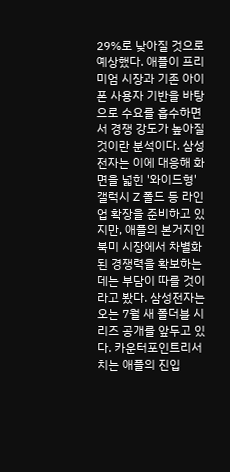29%로 낮아질 것으로 예상했다. 애플이 프리미엄 시장과 기존 아이폰 사용자 기반을 바탕으로 수요를 흡수하면서 경쟁 강도가 높아질 것이란 분석이다. 삼성전자는 이에 대응해 화면을 넓힌 '와이드형' 갤럭시 Z 폴드 등 라인업 확장을 준비하고 있지만, 애플의 본거지인 북미 시장에서 차별화된 경쟁력을 확보하는 데는 부담이 따를 것이라고 봤다. 삼성전자는 오는 7월 새 폴더블 시리즈 공개를 앞두고 있다. 카운터포인트리서치는 애플의 진입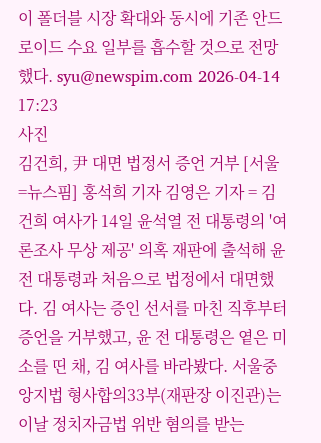이 폴더블 시장 확대와 동시에 기존 안드로이드 수요 일부를 흡수할 것으로 전망했다. syu@newspim.com 2026-04-14 17:23
사진
김건희, 尹 대면 법정서 증언 거부 [서울=뉴스핌] 홍석희 기자 김영은 기자 = 김건희 여사가 14일 윤석열 전 대통령의 '여론조사 무상 제공' 의혹 재판에 출석해 윤 전 대통령과 처음으로 법정에서 대면했다. 김 여사는 증인 선서를 마친 직후부터 증언을 거부했고, 윤 전 대통령은 옅은 미소를 띤 채, 김 여사를 바라봤다. 서울중앙지법 형사합의33부(재판장 이진관)는 이날 정치자금법 위반 혐의를 받는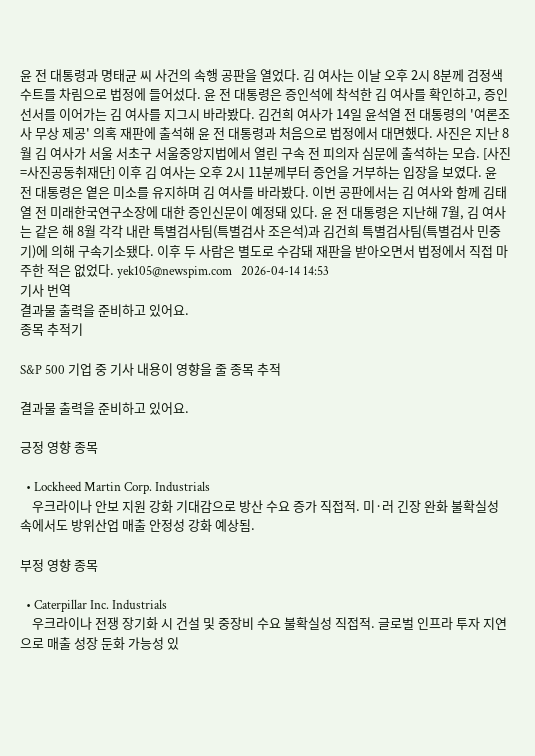윤 전 대통령과 명태균 씨 사건의 속행 공판을 열었다. 김 여사는 이날 오후 2시 8분께 검정색 수트를 차림으로 법정에 들어섰다. 윤 전 대통령은 증인석에 착석한 김 여사를 확인하고, 증인 선서를 이어가는 김 여사를 지그시 바라봤다. 김건희 여사가 14일 윤석열 전 대통령의 '여론조사 무상 제공' 의혹 재판에 출석해 윤 전 대통령과 처음으로 법정에서 대면했다. 사진은 지난 8월 김 여사가 서울 서초구 서울중앙지법에서 열린 구속 전 피의자 심문에 출석하는 모습. [사진=사진공동취재단] 이후 김 여사는 오후 2시 11분께부터 증언을 거부하는 입장을 보였다. 윤 전 대통령은 옅은 미소를 유지하며 김 여사를 바라봤다. 이번 공판에서는 김 여사와 함께 김태열 전 미래한국연구소장에 대한 증인신문이 예정돼 있다. 윤 전 대통령은 지난해 7월, 김 여사는 같은 해 8월 각각 내란 특별검사팀(특별검사 조은석)과 김건희 특별검사팀(특별검사 민중기)에 의해 구속기소됐다. 이후 두 사람은 별도로 수감돼 재판을 받아오면서 법정에서 직접 마주한 적은 없었다. yek105@newspim.com   2026-04-14 14:53
기사 번역
결과물 출력을 준비하고 있어요.
종목 추적기

S&P 500 기업 중 기사 내용이 영향을 줄 종목 추적

결과물 출력을 준비하고 있어요.

긍정 영향 종목

  • Lockheed Martin Corp. Industrials
    우크라이나 안보 지원 강화 기대감으로 방산 수요 증가 직접적. 미·러 긴장 완화 불확실성 속에서도 방위산업 매출 안정성 강화 예상됨.

부정 영향 종목

  • Caterpillar Inc. Industrials
    우크라이나 전쟁 장기화 시 건설 및 중장비 수요 불확실성 직접적. 글로벌 인프라 투자 지연으로 매출 성장 둔화 가능성 있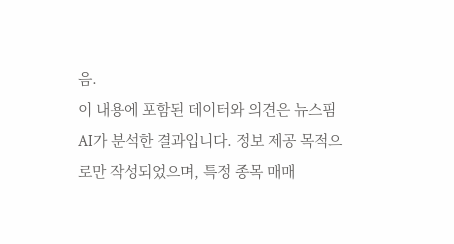음.
이 내용에 포함된 데이터와 의견은 뉴스핌 AI가 분석한 결과입니다. 정보 제공 목적으로만 작성되었으며, 특정 종목 매매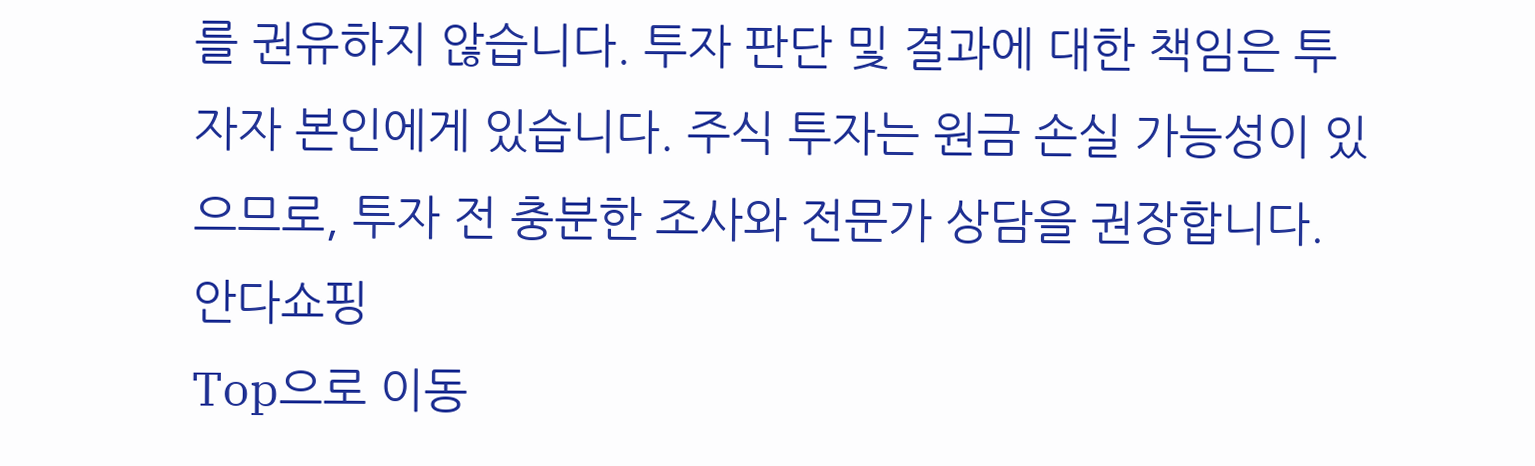를 권유하지 않습니다. 투자 판단 및 결과에 대한 책임은 투자자 본인에게 있습니다. 주식 투자는 원금 손실 가능성이 있으므로, 투자 전 충분한 조사와 전문가 상담을 권장합니다.
안다쇼핑
Top으로 이동